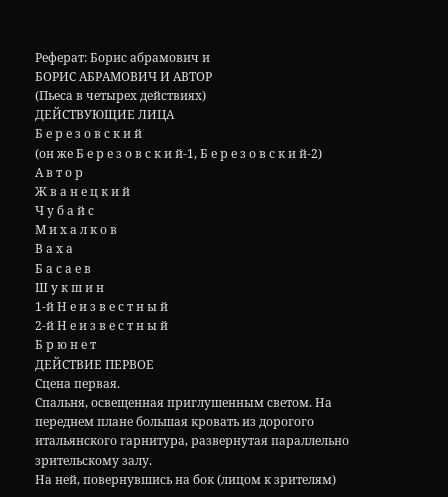Реферат: Борис абрамович и
БОРИС АБРАМОВИЧ И АВТОР
(Пьеса в четырех действиях)
ДЕЙСТВУЮЩИЕ ЛИЦА
Б е р е з о в с к и й
(он же Б е р е з о в с к и й-1, Б е р е з о в с к и й-2)
А в т о р
Ж в а н е ц к и й
Ч у б а й с
М и х а л к о в
В а х а
Б а с а е в
Ш у к ш и н
1-й Н е и з в е с т н ы й
2-й Н е и з в е с т н ы й
Б р ю н е т
ДЕЙСТВИЕ ПЕРВОЕ
Сцена первая.
Спальня, освещенная приглушенным светом. На переднем плане большая кровать из дорогого итальянского гарнитура, развернутая параллельно зрительскому залу.
На ней, повернувшись на бок (лицом к зрителям)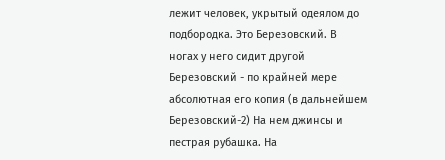лежит человек, укрытый одеялом до подбородка. Это Березовский. В ногах у него сидит другой Березовский - по крайней мере абсолютная его копия (в дальнейшем Березовский-2) На нем джинсы и пестрая рубашка. На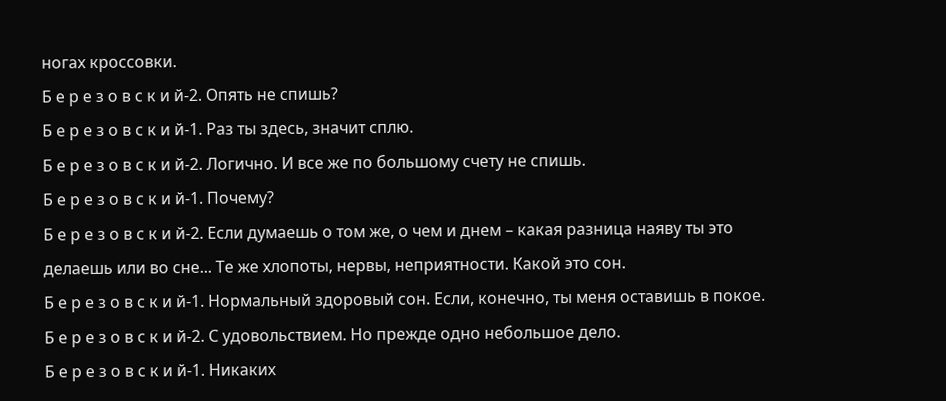ногах кроссовки.
Б е р е з о в с к и й-2. Опять не спишь?
Б е р е з о в с к и й-1. Раз ты здесь, значит сплю.
Б е р е з о в с к и й-2. Логично. И все же по большому счету не спишь.
Б е р е з о в с к и й-1. Почему?
Б е р е з о в с к и й-2. Если думаешь о том же, о чем и днем – какая разница наяву ты это делаешь или во сне... Те же хлопоты, нервы, неприятности. Какой это сон.
Б е р е з о в с к и й-1. Нормальный здоровый сон. Если, конечно, ты меня оставишь в покое.
Б е р е з о в с к и й-2. С удовольствием. Но прежде одно небольшое дело.
Б е р е з о в с к и й-1. Никаких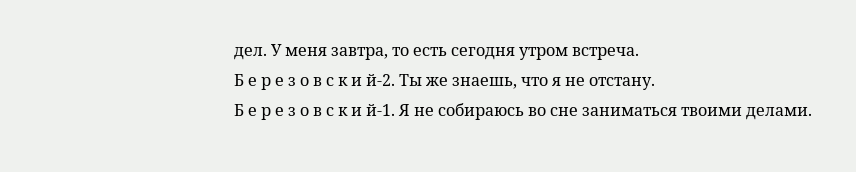дел. У меня завтра, то есть сегодня утром встреча.
Б е р е з о в с к и й-2. Ты же знаешь, что я не отстану.
Б е р е з о в с к и й-1. Я не собираюсь во сне заниматься твоими делами.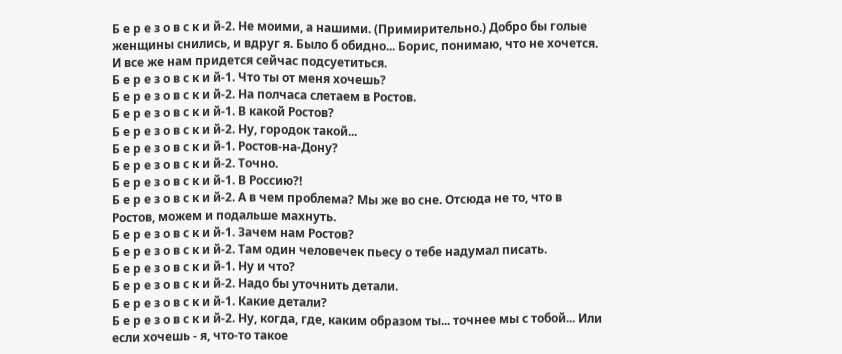Б е р е з о в с к и й-2. Не моими, а нашими. (Примирительно.) Добро бы голые женщины снились, и вдруг я. Было б обидно... Борис, понимаю, что не хочется. И все же нам придется сейчас подсуетиться.
Б е р е з о в с к и й-1. Что ты от меня хочешь?
Б е р е з о в с к и й-2. На полчаса слетаем в Ростов.
Б е р е з о в с к и й-1. В какой Ростов?
Б е р е з о в с к и й-2. Ну, городок такой...
Б е р е з о в с к и й-1. Ростов-на-Дону?
Б е р е з о в с к и й-2. Точно.
Б е р е з о в с к и й-1. В Россию?!
Б е р е з о в с к и й-2. А в чем проблема? Мы же во сне. Отсюда не то, что в Ростов, можем и подальше махнуть.
Б е р е з о в с к и й-1. Зачем нам Ростов?
Б е р е з о в с к и й-2. Там один человечек пьесу о тебе надумал писать.
Б е р е з о в с к и й-1. Ну и что?
Б е р е з о в с к и й-2. Надо бы уточнить детали.
Б е р е з о в с к и й-1. Какие детали?
Б е р е з о в с к и й-2. Ну, когда, где, каким образом ты... точнее мы с тобой... Или если хочешь - я, что-то такое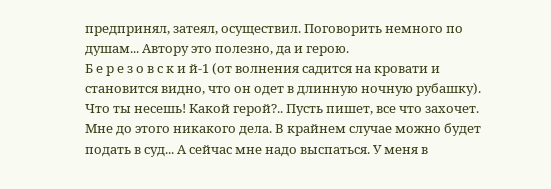предпринял, затеял, осуществил. Поговорить немного по душам... Автору это полезно, да и герою.
Б е р е з о в с к и й-1 (от волнения садится на кровати и становится видно, что он одет в длинную ночную рубашку). Что ты несешь! Какой герой?.. Пусть пишет, все что захочет. Мне до этого никакого дела. В крайнем случае можно будет подать в суд... А сейчас мне надо выспаться. У меня в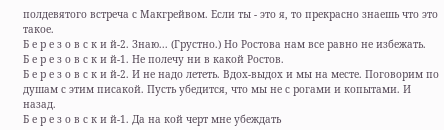полдевятого встреча с Макгрейвом. Если ты - это я, то прекрасно знаешь что это такое.
Б е р е з о в с к и й-2. Знаю... (Грустно.) Но Ростова нам все равно не избежать.
Б е р е з о в с к и й-1. Не полечу ни в какой Ростов.
Б е р е з о в с к и й-2. И не надо лететь. Вдох-выдох и мы на месте. Поговорим по душам с этим писакой. Пусть убедится, что мы не с рогами и копытами. И назад.
Б е р е з о в с к и й-1. Да на кой черт мне убеждать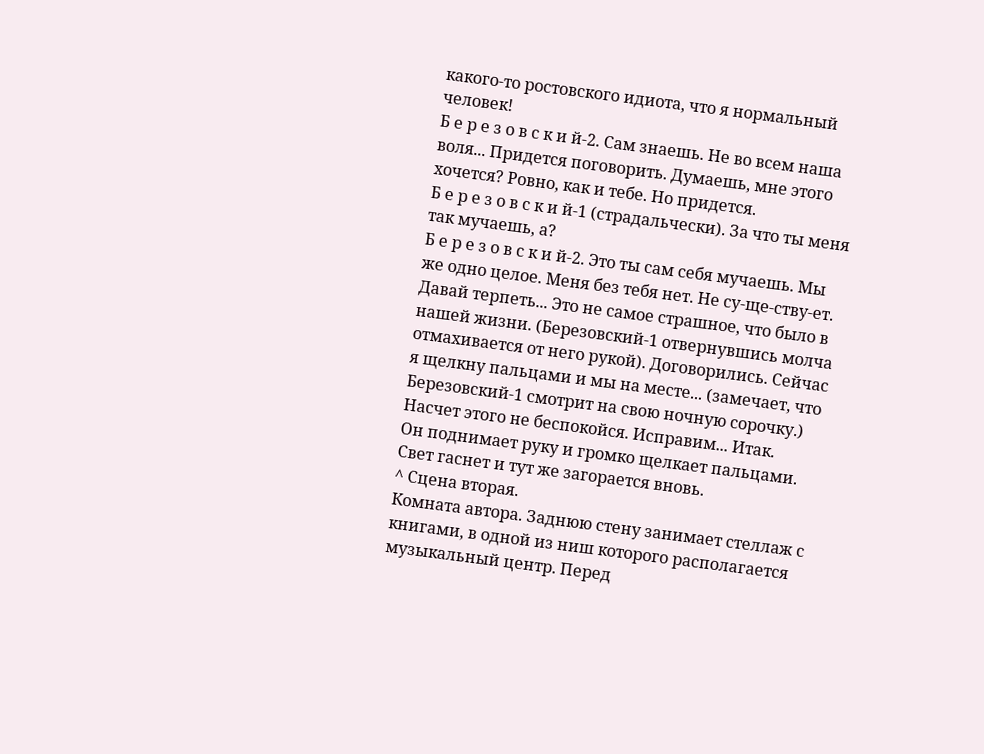какого-то ростовского идиота, что я нормальный человек!
Б е р е з о в с к и й-2. Сам знаешь. Не во всем наша воля... Придется поговорить. Думаешь, мне этого хочется? Ровно, как и тебе. Но придется.
Б е р е з о в с к и й-1 (страдальчески). За что ты меня так мучаешь, а?
Б е р е з о в с к и й-2. Это ты сам себя мучаешь. Мы же одно целое. Меня без тебя нет. Не су-ще-ству-ет. Давай терпеть... Это не самое страшное, что было в нашей жизни. (Березовский-1 отвернувшись молча отмахивается от него рукой). Договорились. Сейчас я щелкну пальцами и мы на месте... (замечает, что Березовский-1 смотрит на свою ночную сорочку.) Насчет этого не беспокойся. Исправим... Итак.
Он поднимает руку и громко щелкает пальцами. Свет гаснет и тут же загорается вновь.
^ Сцена вторая.
Комната автора. Заднюю стену занимает стеллаж с книгами, в одной из ниш которого располагается музыкальный центр. Перед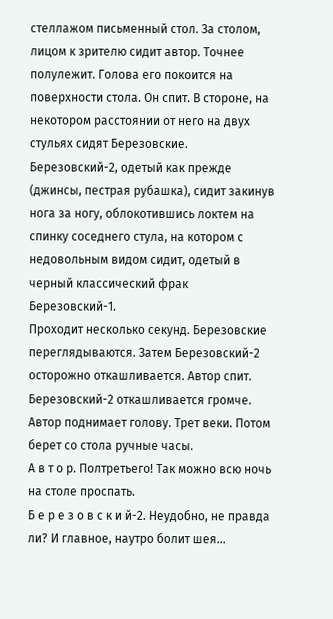стеллажом письменный стол. За столом, лицом к зрителю сидит автор. Точнее полулежит. Голова его покоится на поверхности стола. Он спит. В стороне, на некотором расстоянии от него на двух стульях сидят Березовские. Березовский-2, одетый как прежде (джинсы, пестрая рубашка), сидит закинув нога за ногу, облокотившись локтем на спинку соседнего стула, на котором с недовольным видом сидит, одетый в черный классический фрак Березовский-1.
Проходит несколько секунд. Березовские переглядываются. Затем Березовский-2 осторожно откашливается. Автор спит. Березовский-2 откашливается громче. Автор поднимает голову. Трет веки. Потом берет со стола ручные часы.
А в т о р. Полтретьего! Так можно всю ночь на столе проспать.
Б е р е з о в с к и й-2. Неудобно, не правда ли? И главное, наутро болит шея...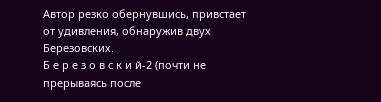Автор резко обернувшись, привстает от удивления, обнаружив двух Березовских.
Б е р е з о в с к и й-2 (почти не прерываясь после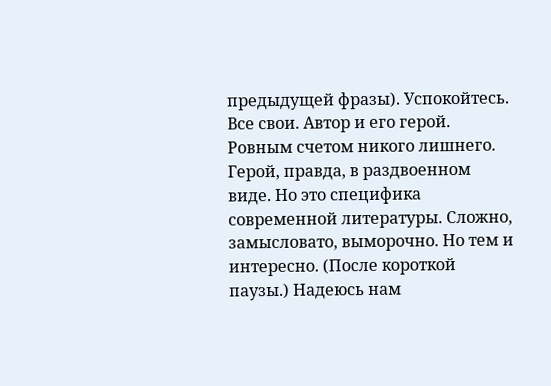предыдущей фразы). Успокойтесь. Все свои. Автор и его герой. Ровным счетом никого лишнего. Герой, правда, в раздвоенном виде. Но это специфика современной литературы. Сложно, замысловато, выморочно. Но тем и интересно. (После короткой паузы.) Надеюсь нам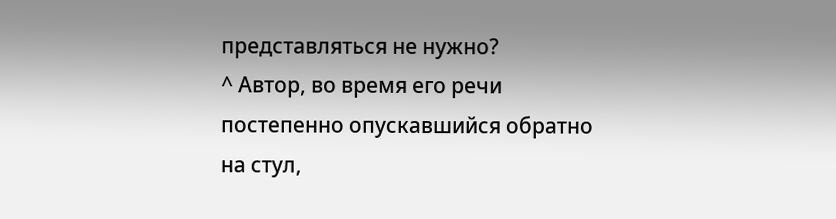представляться не нужно?
^ Автор, во время его речи постепенно опускавшийся обратно на стул,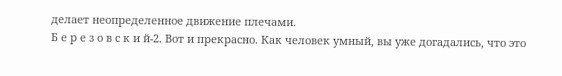делает неопределенное движение плечами.
Б е р е з о в с к и й-2. Вот и прекрасно. Как человек умный, вы уже догадались, что это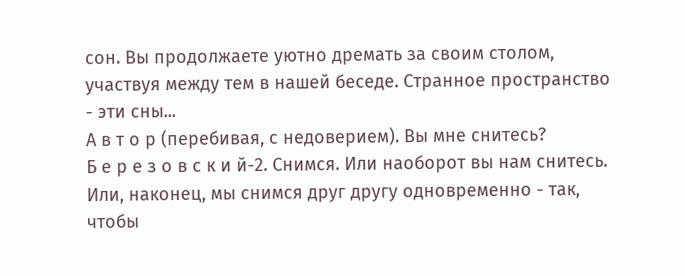сон. Вы продолжаете уютно дремать за своим столом, участвуя между тем в нашей беседе. Странное пространство - эти сны...
А в т о р (перебивая, с недоверием). Вы мне снитесь?
Б е р е з о в с к и й-2. Снимся. Или наоборот вы нам снитесь. Или, наконец, мы снимся друг другу одновременно - так, чтобы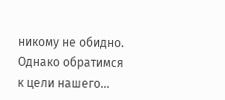никому не обидно. Однако обратимся к цели нашего...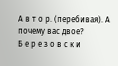А в т о р. (перебивая). А почему вас двое?
Б е р е з о в с к и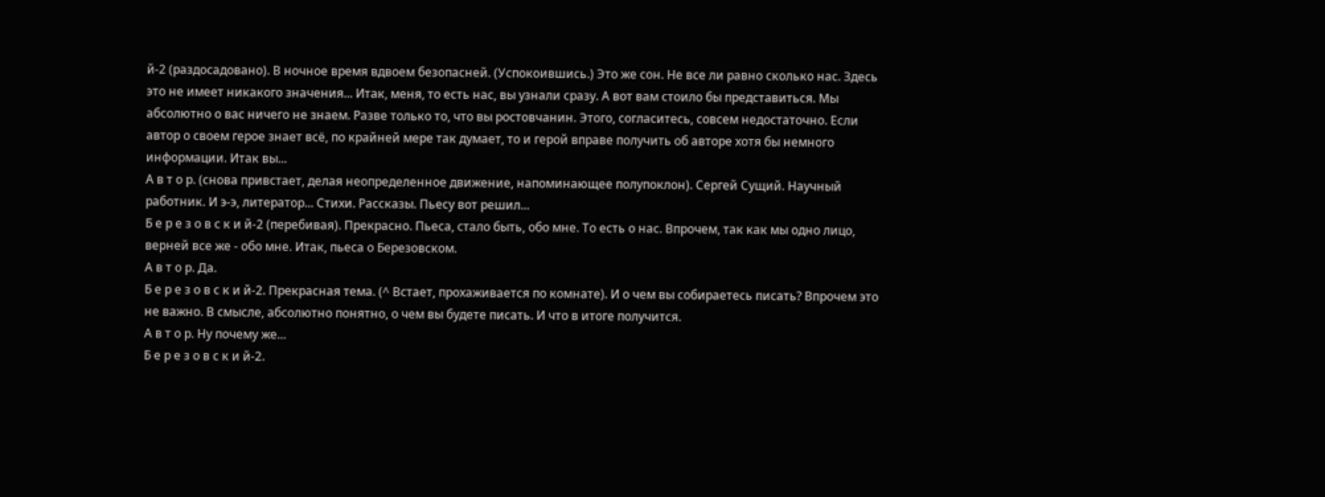й-2 (раздосадовано). В ночное время вдвоем безопасней. (Успокоившись.) Это же сон. Не все ли равно сколько нас. Здесь это не имеет никакого значения... Итак, меня, то есть нас, вы узнали сразу. А вот вам стоило бы представиться. Мы абсолютно о вас ничего не знаем. Разве только то, что вы ростовчанин. Этого, согласитесь, совсем недостаточно. Если автор о своем герое знает всё, по крайней мере так думает, то и герой вправе получить об авторе хотя бы немного информации. Итак вы...
А в т о р. (снова привстает, делая неопределенное движение, напоминающее полупоклон). Сергей Сущий. Научный работник. И э-э, литератор... Стихи. Рассказы. Пьесу вот решил...
Б е р е з о в с к и й-2 (перебивая). Прекрасно. Пьеса, стало быть, обо мне. То есть о нас. Впрочем, так как мы одно лицо, верней все же - обо мне. Итак, пьеса о Березовском.
А в т о р. Да.
Б е р е з о в с к и й-2. Прекрасная тема. (^ Встает, прохаживается по комнате). И о чем вы собираетесь писать? Впрочем это не важно. В смысле, абсолютно понятно, о чем вы будете писать. И что в итоге получится.
А в т о р. Ну почему же...
Б е р е з о в с к и й-2.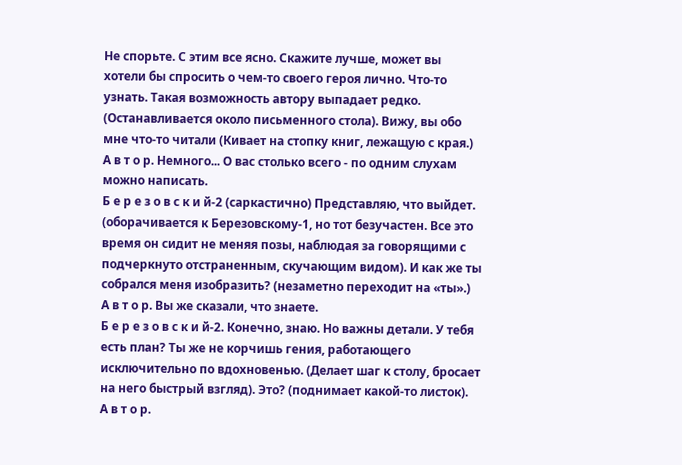Не спорьте. С этим все ясно. Скажите лучше, может вы хотели бы спросить о чем-то своего героя лично. Что-то узнать. Такая возможность автору выпадает редко. (Останавливается около письменного стола). Вижу, вы обо мне что-то читали (Кивает на стопку книг, лежащую с края.)
А в т о р. Немного... О вас столько всего - по одним слухам можно написать.
Б е р е з о в с к и й-2 (саркастично) Представляю, что выйдет. (оборачивается к Березовскому-1, но тот безучастен. Все это время он сидит не меняя позы, наблюдая за говорящими с подчеркнуто отстраненным, скучающим видом). И как же ты собрался меня изобразить? (незаметно переходит на «ты».)
А в т о р. Вы же сказали, что знаете.
Б е р е з о в с к и й-2. Конечно, знаю. Но важны детали. У тебя есть план? Ты же не корчишь гения, работающего исключительно по вдохновенью. (Делает шаг к столу, бросает на него быстрый взгляд). Это? (поднимает какой-то листок).
А в т о р.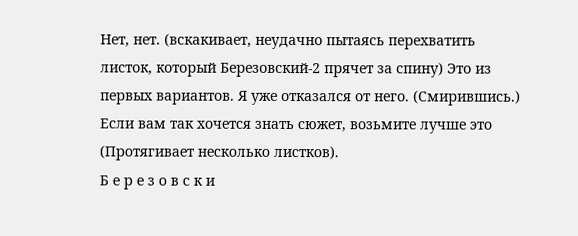Нет, нет. (вскакивает, неудачно пытаясь перехватить листок, который Березовский-2 прячет за спину) Это из первых вариантов. Я уже отказался от него. (Смирившись.) Если вам так хочется знать сюжет, возьмите лучше это (Протягивает несколько листков).
Б е р е з о в с к и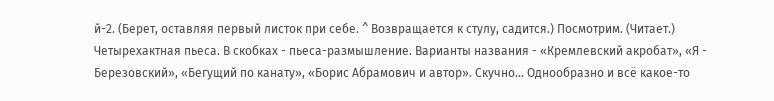й-2. (Берет, оставляя первый листок при себе. ^ Возвращается к стулу, садится.) Посмотрим. (Читает.) Четырехактная пьеса. В скобках - пьеса-размышление. Варианты названия - «Кремлевский акробат», «Я - Березовский», «Бегущий по канату», «Борис Абрамович и автор». Скучно... Однообразно и всё какое-то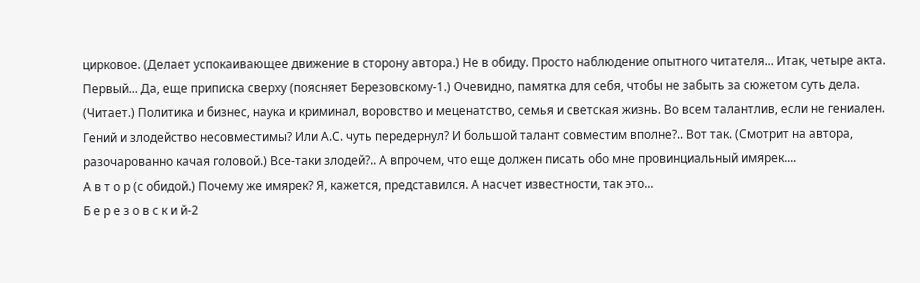цирковое. (Делает успокаивающее движение в сторону автора.) Не в обиду. Просто наблюдение опытного читателя... Итак, четыре акта. Первый... Да, еще приписка сверху (поясняет Березовскому-1.) Очевидно, памятка для себя, чтобы не забыть за сюжетом суть дела. (Читает.) Политика и бизнес, наука и криминал, воровство и меценатство, семья и светская жизнь. Во всем талантлив, если не гениален. Гений и злодейство несовместимы? Или А.С. чуть передернул? И большой талант совместим вполне?.. Вот так. (Смотрит на автора, разочарованно качая головой.) Все-таки злодей?.. А впрочем, что еще должен писать обо мне провинциальный имярек....
А в т о р (с обидой.) Почему же имярек? Я, кажется, представился. А насчет известности, так это...
Б е р е з о в с к и й-2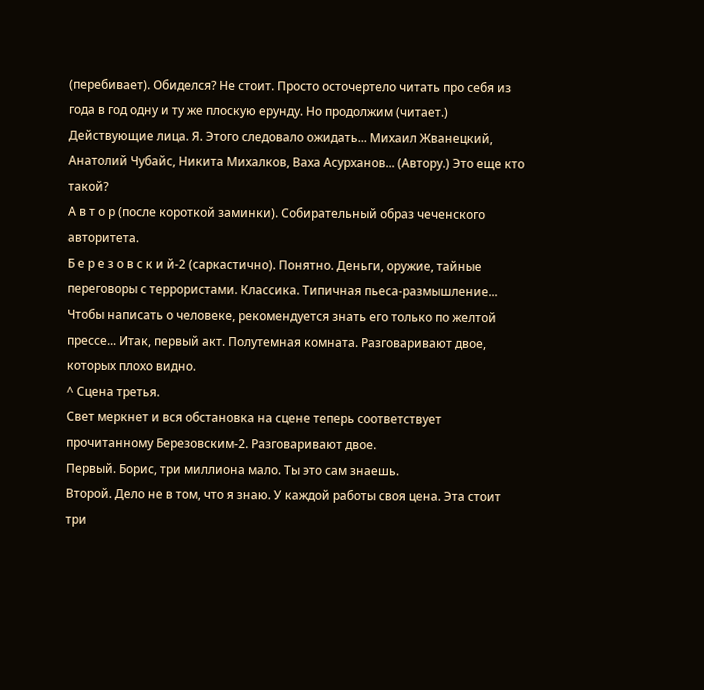(перебивает). Обиделся? Не стоит. Просто осточертело читать про себя из года в год одну и ту же плоскую ерунду. Но продолжим (читает.) Действующие лица. Я. Этого следовало ожидать... Михаил Жванецкий, Анатолий Чубайс, Никита Михалков, Ваха Асурханов... (Автору.) Это еще кто такой?
А в т о р (после короткой заминки). Собирательный образ чеченского авторитета.
Б е р е з о в с к и й-2 (саркастично). Понятно. Деньги, оружие, тайные переговоры с террористами. Классика. Типичная пьеса-размышление... Чтобы написать о человеке, рекомендуется знать его только по желтой прессе... Итак, первый акт. Полутемная комната. Разговаривают двое, которых плохо видно.
^ Сцена третья.
Свет меркнет и вся обстановка на сцене теперь соответствует прочитанному Березовским-2. Разговаривают двое.
Первый. Борис, три миллиона мало. Ты это сам знаешь.
Второй. Дело не в том, что я знаю. У каждой работы своя цена. Эта стоит три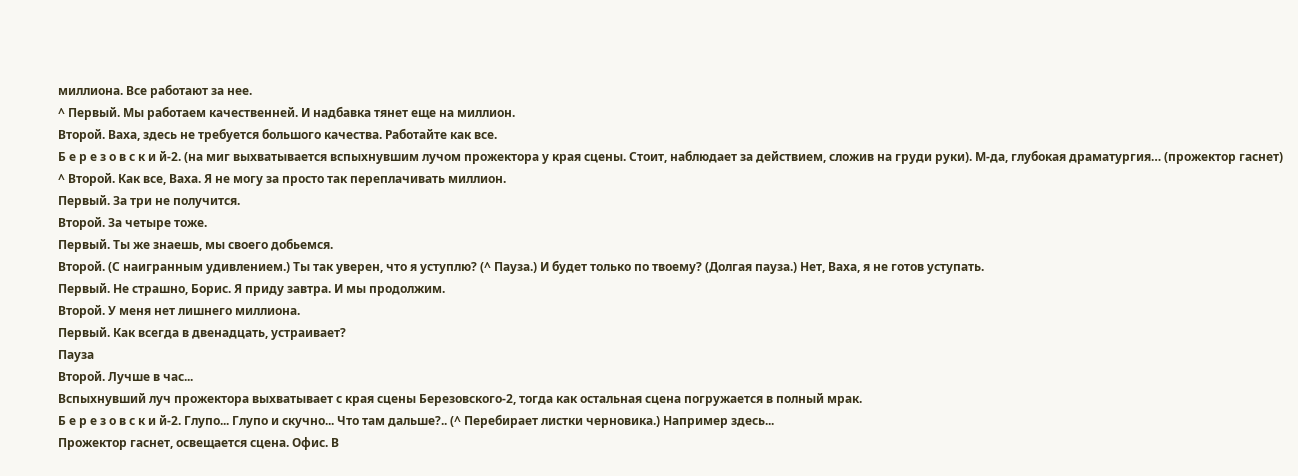миллиона. Все работают за нее.
^ Первый. Мы работаем качественней. И надбавка тянет еще на миллион.
Второй. Ваха, здесь не требуется большого качества. Работайте как все.
Б е р е з о в с к и й-2. (на миг выхватывается вспыхнувшим лучом прожектора у края сцены. Стоит, наблюдает за действием, сложив на груди руки). М-да, глубокая драматургия… (прожектор гаснет)
^ Второй. Как все, Ваха. Я не могу за просто так переплачивать миллион.
Первый. За три не получится.
Второй. За четыре тоже.
Первый. Ты же знаешь, мы своего добьемся.
Второй. (С наигранным удивлением.) Ты так уверен, что я уступлю? (^ Пауза.) И будет только по твоему? (Долгая пауза.) Нет, Ваха, я не готов уступать.
Первый. Не страшно, Борис. Я приду завтра. И мы продолжим.
Второй. У меня нет лишнего миллиона.
Первый. Как всегда в двенадцать, устраивает?
Пауза
Второй. Лучше в час...
Вспыхнувший луч прожектора выхватывает с края сцены Березовского-2, тогда как остальная сцена погружается в полный мрак.
Б е р е з о в с к и й-2. Глупо... Глупо и скучно... Что там дальше?.. (^ Перебирает листки черновика.) Например здесь...
Прожектор гаснет, освещается сцена. Офис. В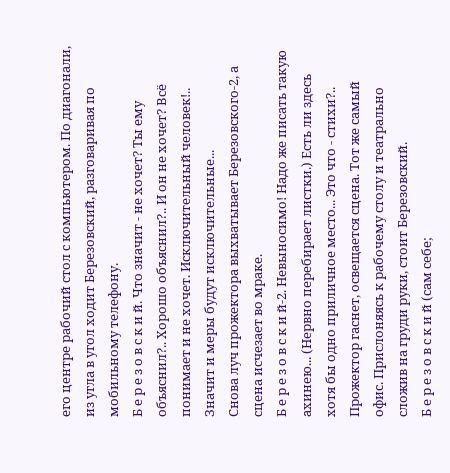его центре рабочий стол с компьютером. По диагонали, из угла в угол ходит Березовский, разговаривая по мобильному телефону.
Б е р е з о в с к и й. Что значит - не хочет? Ты ему объяснил?.. Хорошо объяснил?.. И он не хочет? Всё понимает и не хочет. Исключительный человек!.. Значит и меры будут исключительные...
Снова луч прожектора выхватывает Березовского-2, а сцена исчезает во мраке.
Б е р е з о в с к и й-2. Невыносимо! Надо же писать такую ахинею... (Нервно перебирает листки.) Есть ли здесь хотя бы одно приличное место... Это что - стихи?..
Прожектор гаснет, освещается сцена. Тот же самый офис. Прислоняясь к рабочему столу и театрально сложив на груди руки, стоит Березовский.
Б е р е з о в с к и й (сам себе;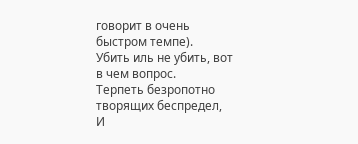говорит в очень быстром темпе).
Убить иль не убить, вот в чем вопрос.
Терпеть безропотно творящих беспредел,
И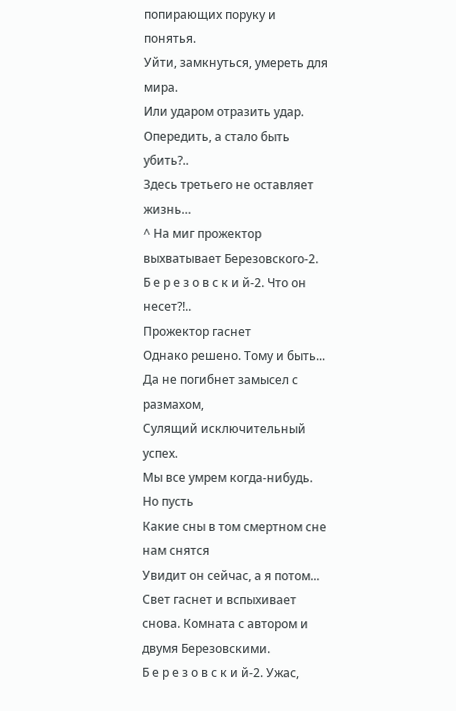попирающих поруку и понятья.
Уйти, замкнуться, умереть для мира.
Или ударом отразить удар.
Опередить, а стало быть убить?..
Здесь третьего не оставляет жизнь…
^ На миг прожектор выхватывает Березовского-2.
Б е р е з о в с к и й-2. Что он несет?!..
Прожектор гаснет
Однако решено. Тому и быть...
Да не погибнет замысел с размахом,
Сулящий исключительный успех.
Мы все умрем когда-нибудь. Но пусть
Какие сны в том смертном сне нам снятся
Увидит он сейчас, а я потом...
Свет гаснет и вспыхивает снова. Комната с автором и двумя Березовскими.
Б е р е з о в с к и й-2. Ужас,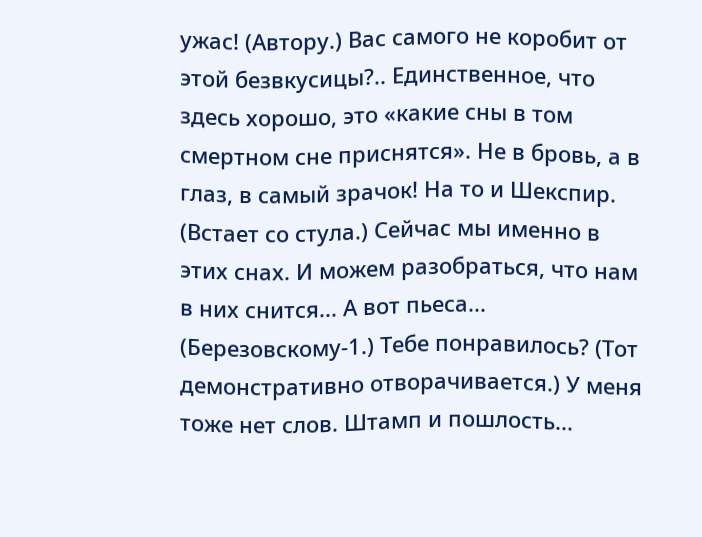ужас! (Автору.) Вас самого не коробит от этой безвкусицы?.. Единственное, что здесь хорошо, это «какие сны в том смертном сне приснятся». Не в бровь, а в глаз, в самый зрачок! На то и Шекспир. (Встает со стула.) Сейчас мы именно в этих снах. И можем разобраться, что нам в них снится... А вот пьеса... (Березовскому-1.) Тебе понравилось? (Тот демонстративно отворачивается.) У меня тоже нет слов. Штамп и пошлость...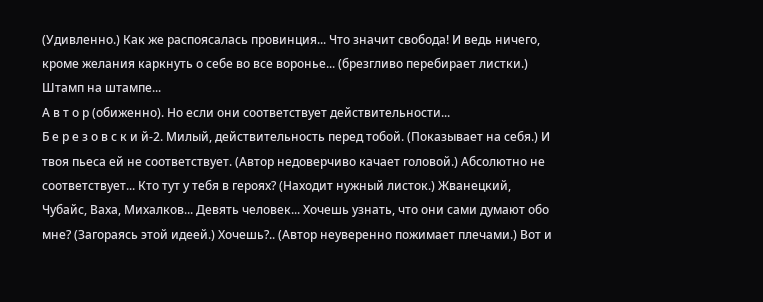(Удивленно.) Как же распоясалась провинция... Что значит свобода! И ведь ничего, кроме желания каркнуть о себе во все воронье... (брезгливо перебирает листки.) Штамп на штампе...
А в т о р (обиженно). Но если они соответствует действительности...
Б е р е з о в с к и й-2. Милый, действительность перед тобой. (Показывает на себя.) И твоя пьеса ей не соответствует. (Автор недоверчиво качает головой.) Абсолютно не соответствует... Кто тут у тебя в героях? (Находит нужный листок.) Жванецкий, Чубайс, Ваха, Михалков... Девять человек... Хочешь узнать, что они сами думают обо мне? (Загораясь этой идеей.) Хочешь?.. (Автор неуверенно пожимает плечами.) Вот и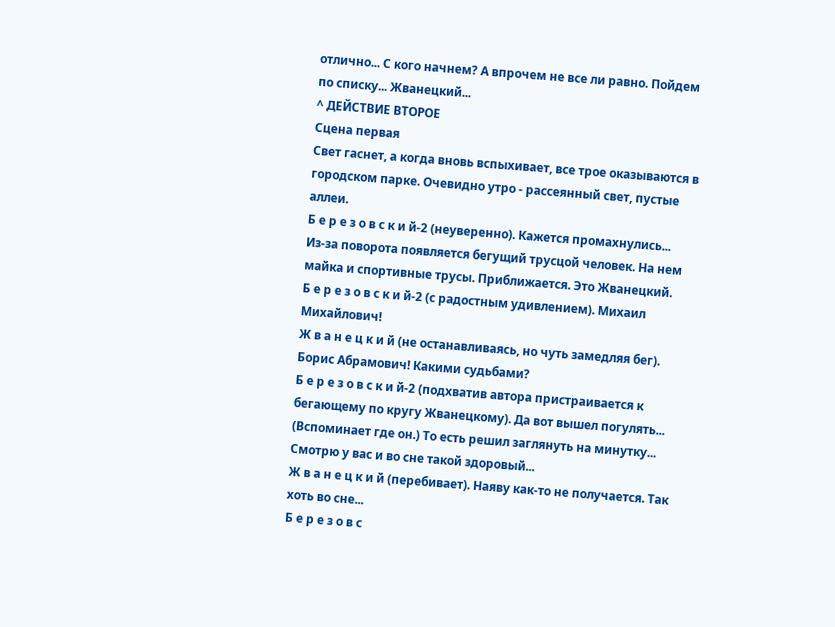отлично... С кого начнем? А впрочем не все ли равно. Пойдем по списку... Жванецкий...
^ ДЕЙСТВИЕ ВТОРОЕ
Сцена первая
Свет гаснет, а когда вновь вспыхивает, все трое оказываются в городском парке. Очевидно утро - рассеянный свет, пустые аллеи.
Б е р е з о в с к и й-2 (неуверенно). Кажется промахнулись...
Из-за поворота появляется бегущий трусцой человек. На нем майка и спортивные трусы. Приближается. Это Жванецкий.
Б е р е з о в с к и й-2 (с радостным удивлением). Михаил Михайлович!
Ж в а н е ц к и й (не останавливаясь, но чуть замедляя бег). Борис Абрамович! Какими судьбами?
Б е р е з о в с к и й-2 (подхватив автора пристраивается к бегающему по кругу Жванецкому). Да вот вышел погулять... (Вспоминает где он.) То есть решил заглянуть на минутку... Смотрю у вас и во сне такой здоровый...
Ж в а н е ц к и й (перебивает). Наяву как-то не получается. Так хоть во сне...
Б е р е з о в с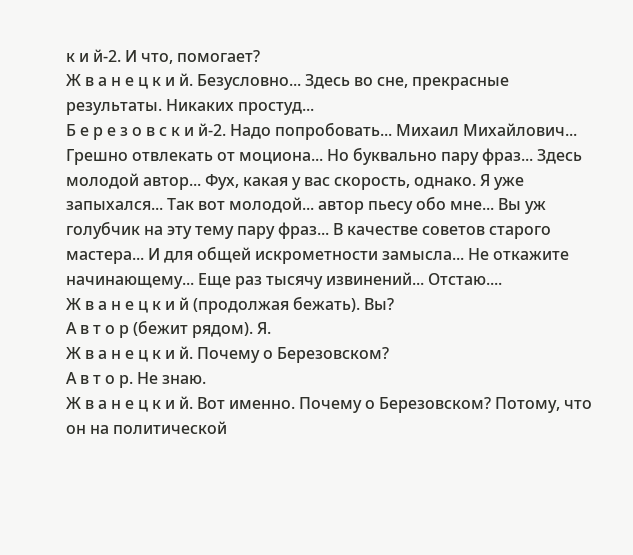к и й-2. И что, помогает?
Ж в а н е ц к и й. Безусловно... Здесь во сне, прекрасные результаты. Никаких простуд...
Б е р е з о в с к и й-2. Надо попробовать... Михаил Михайлович... Грешно отвлекать от моциона... Но буквально пару фраз... Здесь молодой автор... Фух, какая у вас скорость, однако. Я уже запыхался... Так вот молодой... автор пьесу обо мне... Вы уж голубчик на эту тему пару фраз... В качестве советов старого мастера... И для общей искрометности замысла... Не откажите начинающему... Еще раз тысячу извинений... Отстаю....
Ж в а н е ц к и й (продолжая бежать). Вы?
А в т о р (бежит рядом). Я.
Ж в а н е ц к и й. Почему о Березовском?
А в т о р. Не знаю.
Ж в а н е ц к и й. Вот именно. Почему о Березовском? Потому, что он на политической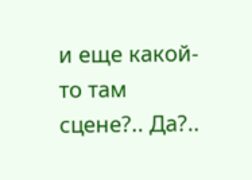и еще какой-то там сцене?.. Да?..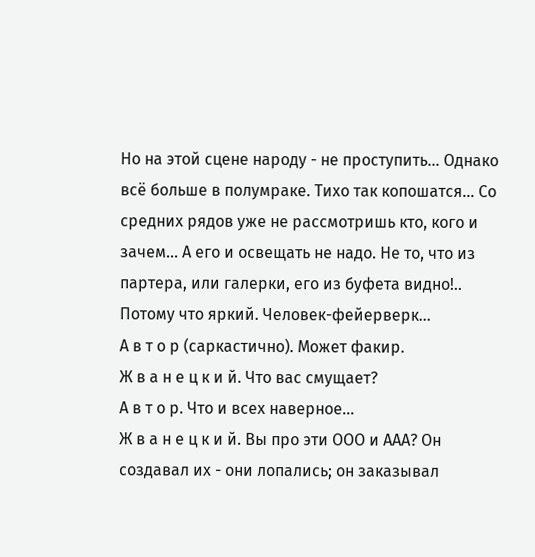Но на этой сцене народу - не проступить... Однако всё больше в полумраке. Тихо так копошатся... Со средних рядов уже не рассмотришь кто, кого и зачем... А его и освещать не надо. Не то, что из партера, или галерки, его из буфета видно!.. Потому что яркий. Человек-фейерверк...
А в т о р (саркастично). Может факир.
Ж в а н е ц к и й. Что вас смущает?
А в т о р. Что и всех наверное...
Ж в а н е ц к и й. Вы про эти ООО и ААА? Он создавал их - они лопались; он заказывал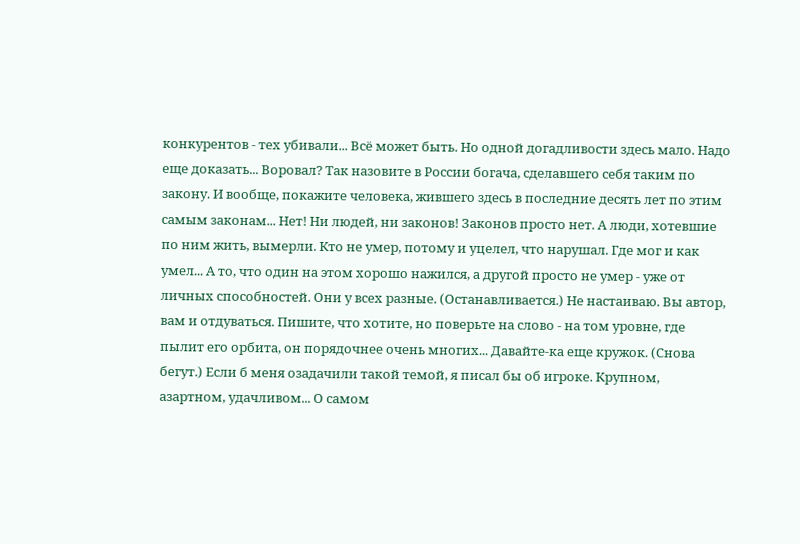конкурентов - тех убивали... Всё может быть. Но одной догадливости здесь мало. Надо еще доказать... Воровал? Так назовите в России богача, сделавшего себя таким по закону. И вообще, покажите человека, жившего здесь в последние десять лет по этим самым законам... Нет! Ни людей, ни законов! Законов просто нет. А люди, хотевшие по ним жить, вымерли. Кто не умер, потому и уцелел, что нарушал. Где мог и как умел... А то, что один на этом хорошо нажился, а другой просто не умер - уже от личных способностей. Они у всех разные. (Останавливается.) Не настаиваю. Вы автор, вам и отдуваться. Пишите, что хотите, но поверьте на слово - на том уровне, где пылит его орбита, он порядочнее очень многих... Давайте-ка еще кружок. (Снова бегут.) Если б меня озадачили такой темой, я писал бы об игроке. Крупном, азартном, удачливом... О самом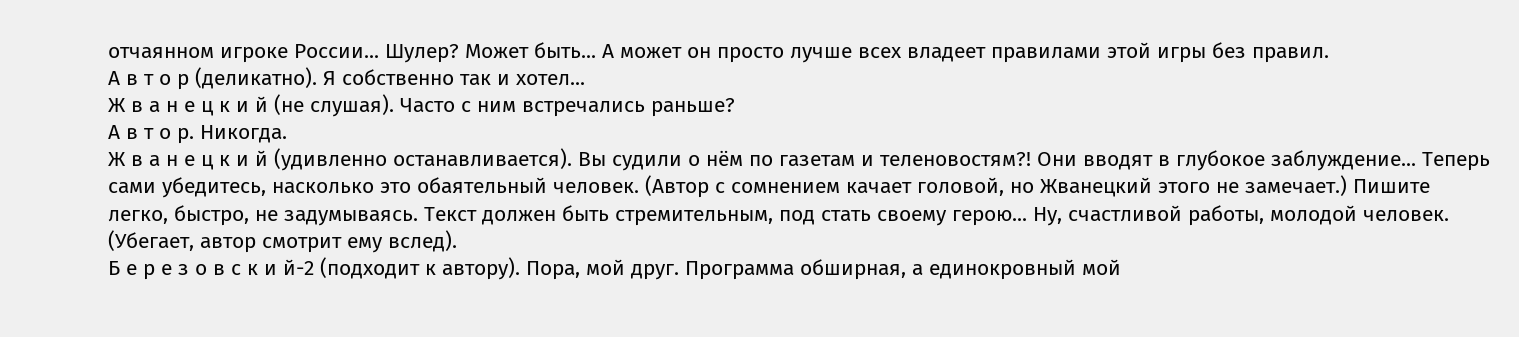отчаянном игроке России... Шулер? Может быть... А может он просто лучше всех владеет правилами этой игры без правил.
А в т о р (деликатно). Я собственно так и хотел...
Ж в а н е ц к и й (не слушая). Часто с ним встречались раньше?
А в т о р. Никогда.
Ж в а н е ц к и й (удивленно останавливается). Вы судили о нём по газетам и теленовостям?! Они вводят в глубокое заблуждение... Теперь сами убедитесь, насколько это обаятельный человек. (Автор с сомнением качает головой, но Жванецкий этого не замечает.) Пишите легко, быстро, не задумываясь. Текст должен быть стремительным, под стать своему герою... Ну, счастливой работы, молодой человек. (Убегает, автор смотрит ему вслед).
Б е р е з о в с к и й-2 (подходит к автору). Пора, мой друг. Программа обширная, а единокровный мой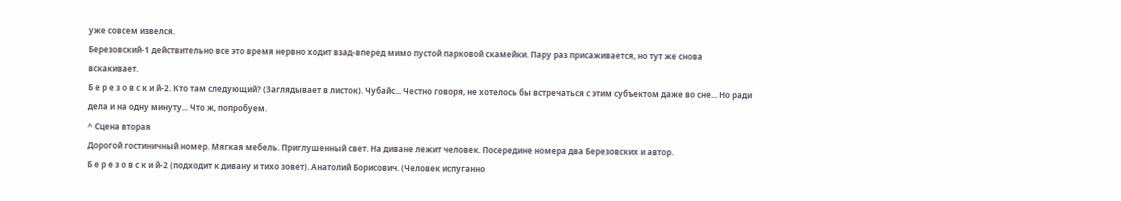уже совсем извелся.
Березовский-1 действительно все это время нервно ходит взад-вперед мимо пустой парковой скамейки. Пару раз присаживается, но тут же снова вскакивает.
Б е р е з о в с к и й-2. Кто там следующий? (Заглядывает в листок). Чубайс... Честно говоря, не хотелось бы встречаться с этим субъектом даже во сне... Но ради дела и на одну минуту... Что ж, попробуем.
^ Сцена вторая
Дорогой гостиничный номер. Мягкая мебель. Приглушенный свет. На диване лежит человек. Посередине номера два Березовских и автор.
Б е р е з о в с к и й-2 (подходит к дивану и тихо зовет). Анатолий Борисович. (Человек испуганно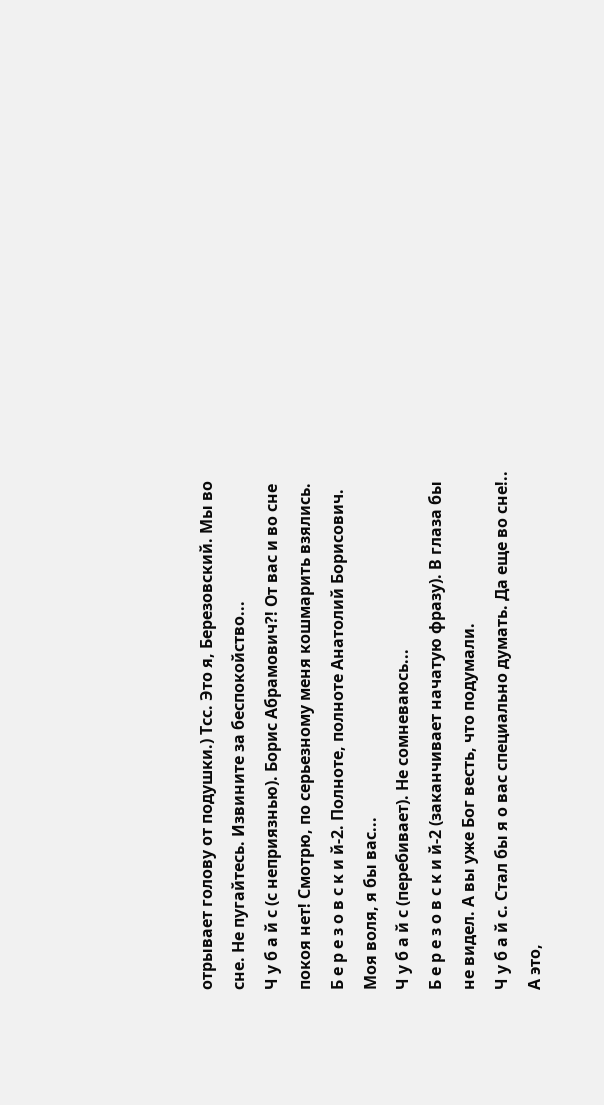отрывает голову от подушки.) Тсс. Это я, Березовский. Мы во сне. Не пугайтесь. Извините за беспокойство...
Ч у б а й с (с неприязнью). Борис Абрамович?! От вас и во сне покоя нет! Смотрю, по серьезному меня кошмарить взялись.
Б е р е з о в с к и й-2. Полноте, полноте Анатолий Борисович. Моя воля, я бы вас...
Ч у б а й с (перебивает). Не сомневаюсь...
Б е р е з о в с к и й-2 (заканчивает начатую фразу). В глаза бы не видел. А вы уже Бог весть, что подумали.
Ч у б а й с. Стал бы я о вас специально думать. Да еще во сне!.. А это,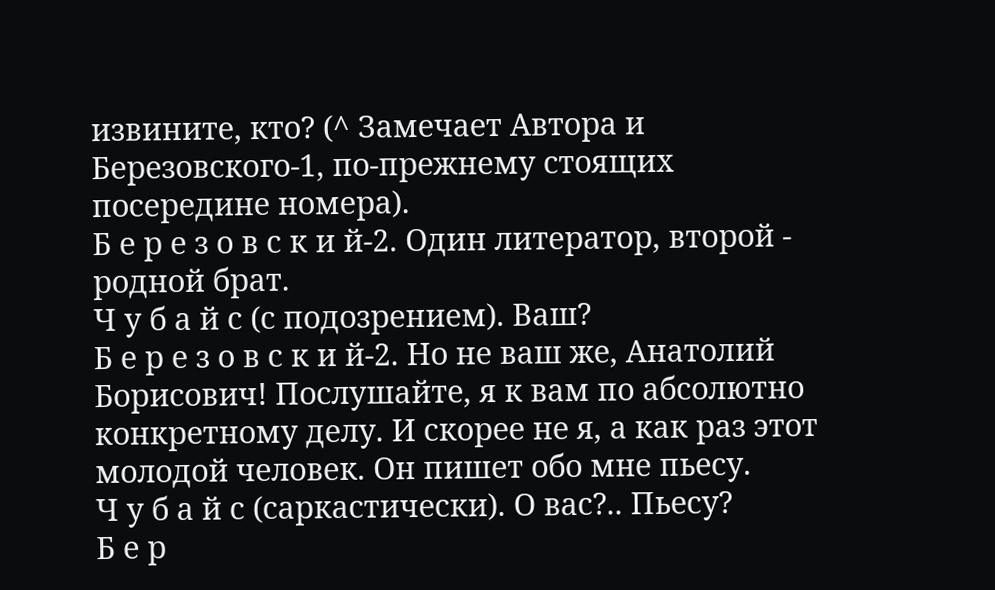извините, кто? (^ Замечает Автора и Березовского-1, по-прежнему стоящих посередине номера).
Б е р е з о в с к и й-2. Один литератор, второй - родной брат.
Ч у б а й с (с подозрением). Ваш?
Б е р е з о в с к и й-2. Но не ваш же, Анатолий Борисович! Послушайте, я к вам по абсолютно конкретному делу. И скорее не я, а как раз этот молодой человек. Он пишет обо мне пьесу.
Ч у б а й с (саркастически). О вас?.. Пьесу?
Б е р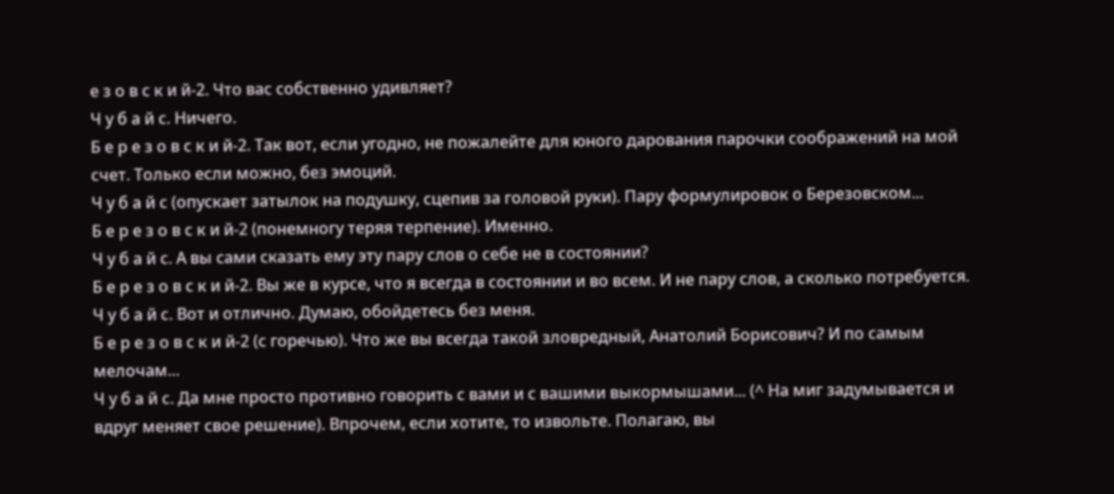е з о в с к и й-2. Что вас собственно удивляет?
Ч у б а й с. Ничего.
Б е р е з о в с к и й-2. Так вот, если угодно, не пожалейте для юного дарования парочки соображений на мой счет. Только если можно, без эмоций.
Ч у б а й с (опускает затылок на подушку, сцепив за головой руки). Пару формулировок о Березовском...
Б е р е з о в с к и й-2 (понемногу теряя терпение). Именно.
Ч у б а й с. А вы сами сказать ему эту пару слов о себе не в состоянии?
Б е р е з о в с к и й-2. Вы же в курсе, что я всегда в состоянии и во всем. И не пару слов, а сколько потребуется.
Ч у б а й с. Вот и отлично. Думаю, обойдетесь без меня.
Б е р е з о в с к и й-2 (с горечью). Что же вы всегда такой зловредный, Анатолий Борисович? И по самым мелочам...
Ч у б а й с. Да мне просто противно говорить с вами и с вашими выкормышами... (^ На миг задумывается и вдруг меняет свое решение). Впрочем, если хотите, то извольте. Полагаю, вы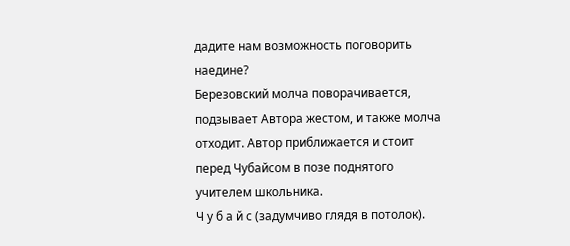дадите нам возможность поговорить наедине?
Березовский молча поворачивается, подзывает Автора жестом, и также молча отходит. Автор приближается и стоит перед Чубайсом в позе поднятого учителем школьника.
Ч у б а й с (задумчиво глядя в потолок).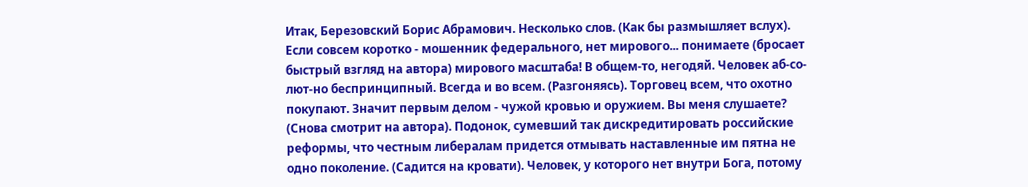Итак, Березовский Борис Абрамович. Несколько слов. (Как бы размышляет вслух). Если совсем коротко - мошенник федерального, нет мирового... понимаете (бросает быстрый взгляд на автора) мирового масштаба! В общем-то, негодяй. Человек аб-со-лют-но беспринципный. Всегда и во всем. (Разгоняясь). Торговец всем, что охотно покупают. Значит первым делом - чужой кровью и оружием. Вы меня слушаете? (Снова смотрит на автора). Подонок, сумевший так дискредитировать российские реформы, что честным либералам придется отмывать наставленные им пятна не одно поколение. (Садится на кровати). Человек, у которого нет внутри Бога, потому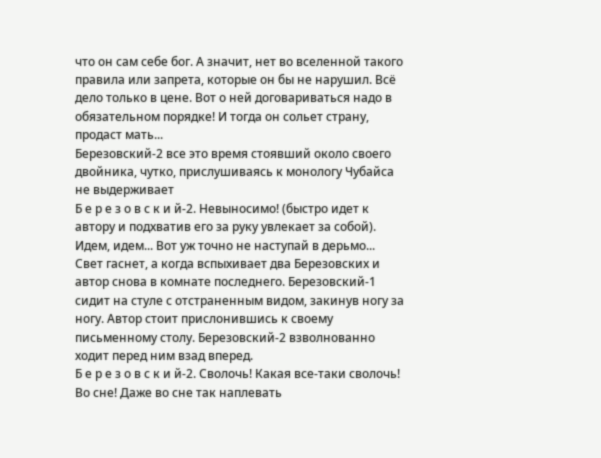что он сам себе бог. А значит, нет во вселенной такого правила или запрета, которые он бы не нарушил. Всё дело только в цене. Вот о ней договариваться надо в обязательном порядке! И тогда он сольет страну, продаст мать...
Березовский-2 все это время стоявший около своего двойника, чутко, прислушиваясь к монологу Чубайса не выдерживает
Б е р е з о в с к и й-2. Невыносимо! (быстро идет к автору и подхватив его за руку увлекает за собой). Идем, идем... Вот уж точно не наступай в дерьмо...
Свет гаснет, а когда вспыхивает два Березовских и автор снова в комнате последнего. Березовский-1 сидит на стуле с отстраненным видом, закинув ногу за ногу. Автор стоит прислонившись к своему письменному столу. Березовский-2 взволнованно ходит перед ним взад вперед.
Б е р е з о в с к и й-2. Сволочь! Какая все-таки сволочь! Во сне! Даже во сне так наплевать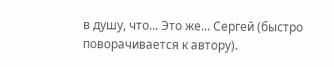в душу, что... Это же... Сергей (быстро поворачивается к автору).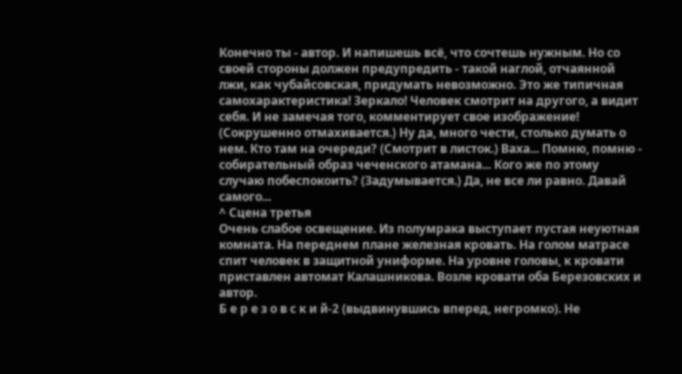Конечно ты - автор. И напишешь всё, что сочтешь нужным. Но со своей стороны должен предупредить - такой наглой, отчаянной лжи, как чубайсовская, придумать невозможно. Это же типичная самохарактеристика! Зеркало! Человек смотрит на другого, а видит себя. И не замечая того, комментирует свое изображение! (Сокрушенно отмахивается.) Ну да, много чести, столько думать о нем. Кто там на очереди? (Смотрит в листок.) Ваха... Помню, помню - собирательный образ чеченского атамана... Кого же по этому случаю побеспокоить? (Задумывается.) Да, не все ли равно. Давай самого...
^ Сцена третья
Очень слабое освещение. Из полумрака выступает пустая неуютная комната. На переднем плане железная кровать. На голом матрасе спит человек в защитной униформе. На уровне головы, к кровати приставлен автомат Калашникова. Возле кровати оба Березовских и автор.
Б е р е з о в с к и й-2 (выдвинувшись вперед, негромко). Не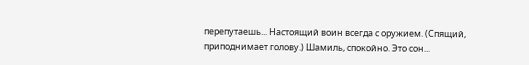перепутаешь... Настоящий воин всегда с оружием. (Спящий, приподнимает голову.) Шамиль, спокойно. Это сон...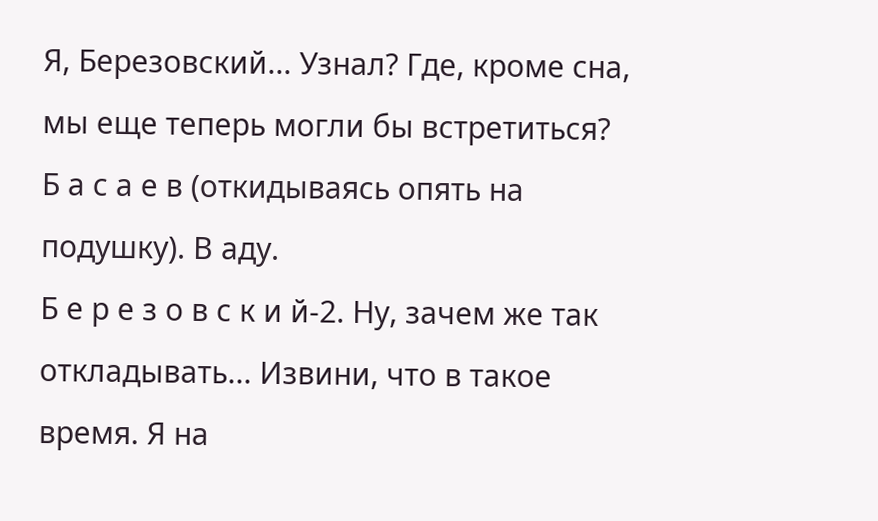Я, Березовский... Узнал? Где, кроме сна, мы еще теперь могли бы встретиться?
Б а с а е в (откидываясь опять на подушку). В аду.
Б е р е з о в с к и й-2. Ну, зачем же так откладывать... Извини, что в такое время. Я на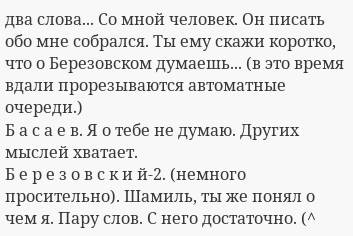два слова... Со мной человек. Он писать обо мне собрался. Ты ему скажи коротко, что о Березовском думаешь... (в это время вдали прорезываются автоматные очереди.)
Б а с а е в. Я о тебе не думаю. Других мыслей хватает.
Б е р е з о в с к и й-2. (немного просительно). Шамиль, ты же понял о чем я. Пару слов. С него достаточно. (^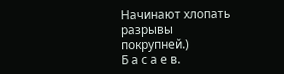Начинают хлопать разрывы покрупней.)
Б а с а е в.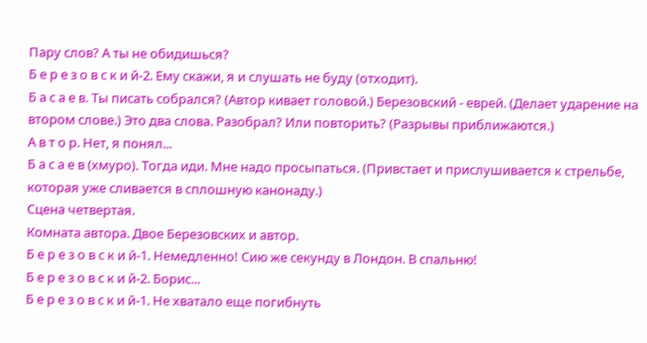Пару слов? А ты не обидишься?
Б е р е з о в с к и й-2. Ему скажи, я и слушать не буду (отходит).
Б а с а е в. Ты писать собрался? (Автор кивает головой.) Березовский - еврей. (Делает ударение на втором слове.) Это два слова. Разобрал? Или повторить? (Разрывы приближаются.)
А в т о р. Нет, я понял...
Б а с а е в (хмуро). Тогда иди. Мне надо просыпаться. (Привстает и прислушивается к стрельбе, которая уже сливается в сплошную канонаду.)
Сцена четвертая.
Комната автора. Двое Березовских и автор.
Б е р е з о в с к и й-1. Немедленно! Сию же секунду в Лондон. В спальню!
Б е р е з о в с к и й-2. Борис...
Б е р е з о в с к и й-1. Не хватало еще погибнуть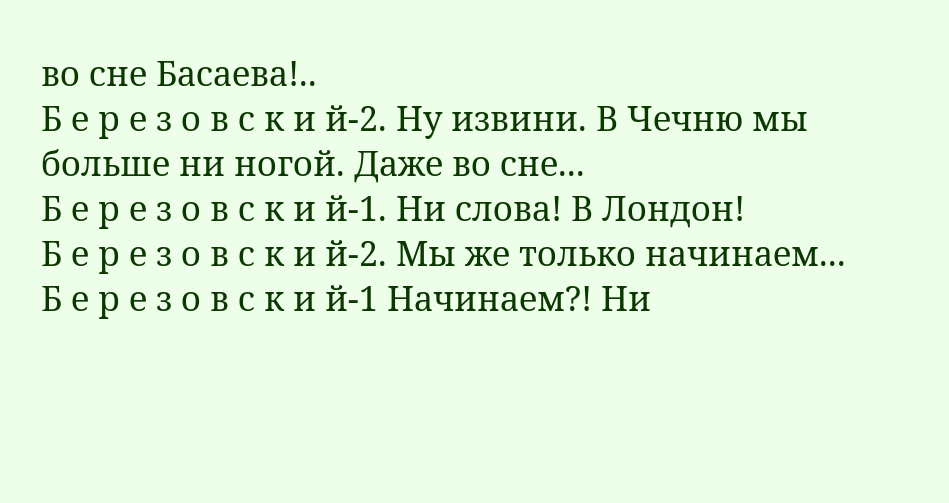во сне Басаева!..
Б е р е з о в с к и й-2. Ну извини. В Чечню мы больше ни ногой. Даже во сне...
Б е р е з о в с к и й-1. Ни слова! В Лондон!
Б е р е з о в с к и й-2. Мы же только начинаем...
Б е р е з о в с к и й-1 Начинаем?! Ни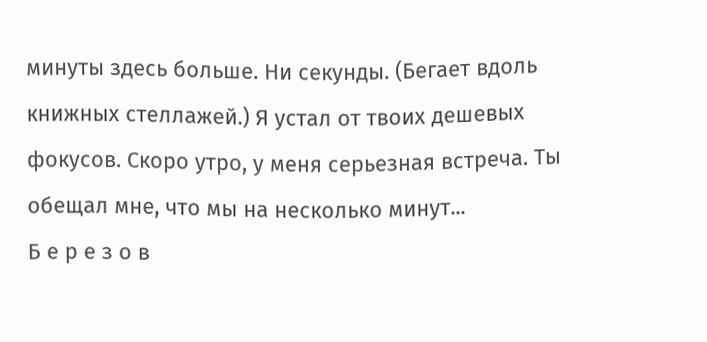минуты здесь больше. Ни секунды. (Бегает вдоль книжных стеллажей.) Я устал от твоих дешевых фокусов. Скоро утро, у меня серьезная встреча. Ты обещал мне, что мы на несколько минут...
Б е р е з о в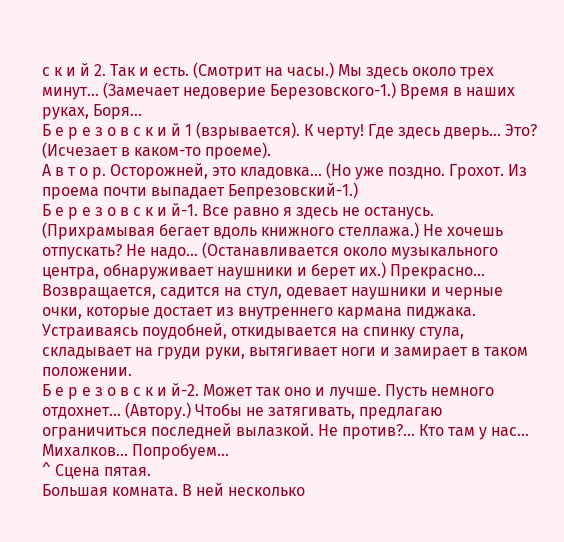с к и й 2. Так и есть. (Смотрит на часы.) Мы здесь около трех минут... (Замечает недоверие Березовского-1.) Время в наших руках, Боря...
Б е р е з о в с к и й 1 (взрывается). К черту! Где здесь дверь... Это? (Исчезает в каком-то проеме).
А в т о р. Осторожней, это кладовка... (Но уже поздно. Грохот. Из проема почти выпадает Бепрезовский-1.)
Б е р е з о в с к и й-1. Все равно я здесь не останусь. (Прихрамывая бегает вдоль книжного стеллажа.) Не хочешь отпускать? Не надо... (Останавливается около музыкального центра, обнаруживает наушники и берет их.) Прекрасно...
Возвращается, садится на стул, одевает наушники и черные очки, которые достает из внутреннего кармана пиджака. Устраиваясь поудобней, откидывается на спинку стула, складывает на груди руки, вытягивает ноги и замирает в таком положении.
Б е р е з о в с к и й-2. Может так оно и лучше. Пусть немного отдохнет... (Автору.) Чтобы не затягивать, предлагаю ограничиться последней вылазкой. Не против?... Кто там у нас... Михалков... Попробуем...
^ Сцена пятая.
Большая комната. В ней несколько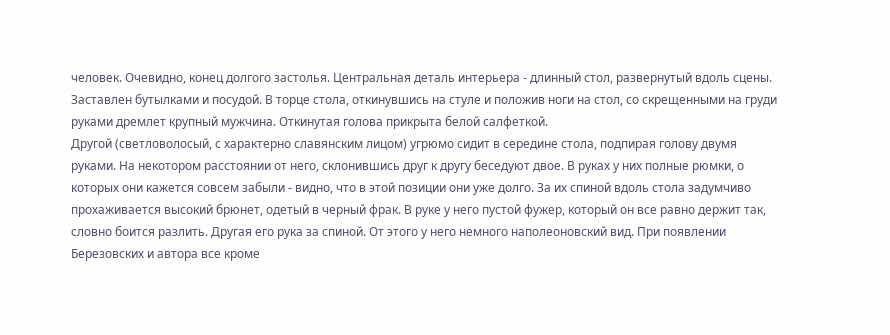человек. Очевидно, конец долгого застолья. Центральная деталь интерьера - длинный стол, развернутый вдоль сцены. Заставлен бутылками и посудой. В торце стола, откинувшись на стуле и положив ноги на стол, со скрещенными на груди руками дремлет крупный мужчина. Откинутая голова прикрыта белой салфеткой.
Другой (светловолосый, с характерно славянским лицом) угрюмо сидит в середине стола, подпирая голову двумя руками. На некотором расстоянии от него, склонившись друг к другу беседуют двое. В руках у них полные рюмки, о которых они кажется совсем забыли - видно, что в этой позиции они уже долго. За их спиной вдоль стола задумчиво прохаживается высокий брюнет, одетый в черный фрак. В руке у него пустой фужер, который он все равно держит так, словно боится разлить. Другая его рука за спиной. От этого у него немного наполеоновский вид. При появлении Березовских и автора все кроме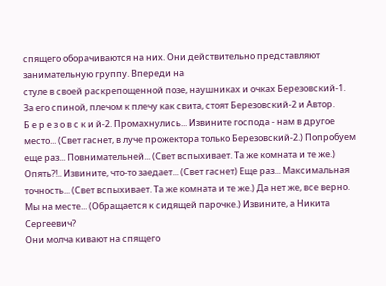спящего оборачиваются на них. Они действительно представляют занимательную группу. Впереди на
стуле в своей раскрепощенной позе, наушниках и очках Березовский-1. За его спиной, плечом к плечу как свита, стоят Березовский-2 и Автор.
Б е р е з о в с к и й-2. Промахнулись... Извините господа - нам в другое место... (Свет гаснет, в луче прожектора только Березовский-2.) Попробуем еще раз... Повнимательней... (Свет вспыхивает. Та же комната и те же.) Опять?!.. Извините, что-то заедает... (Свет гаснет) Еще раз... Максимальная точность... (Свет вспыхивает. Та же комната и те же.) Да нет же, все верно. Мы на месте... (Обращается к сидящей парочке.) Извините, а Никита Сергеевич?
Они молча кивают на спящего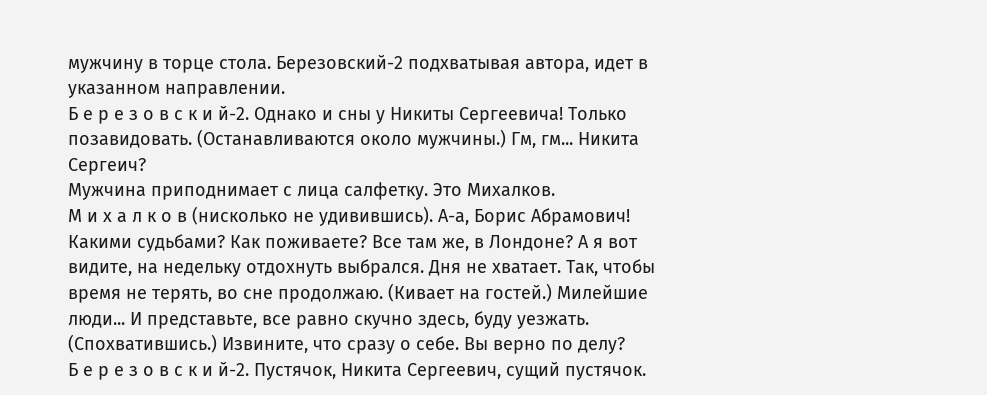мужчину в торце стола. Березовский-2 подхватывая автора, идет в указанном направлении.
Б е р е з о в с к и й-2. Однако и сны у Никиты Сергеевича! Только позавидовать. (Останавливаются около мужчины.) Гм, гм... Никита Сергеич?
Мужчина приподнимает с лица салфетку. Это Михалков.
М и х а л к о в (нисколько не удивившись). А-а, Борис Абрамович! Какими судьбами? Как поживаете? Все там же, в Лондоне? А я вот видите, на недельку отдохнуть выбрался. Дня не хватает. Так, чтобы время не терять, во сне продолжаю. (Кивает на гостей.) Милейшие люди... И представьте, все равно скучно здесь, буду уезжать. (Спохватившись.) Извините, что сразу о себе. Вы верно по делу?
Б е р е з о в с к и й-2. Пустячок, Никита Сергеевич, сущий пустячок.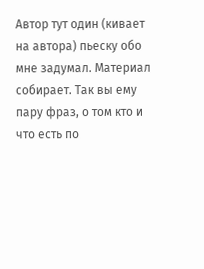Автор тут один (кивает на автора) пьеску обо мне задумал. Материал собирает. Так вы ему пару фраз, о том кто и что есть по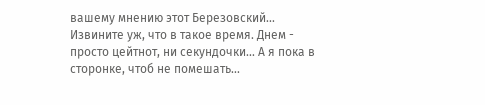вашему мнению этот Березовский... Извините уж, что в такое время. Днем - просто цейтнот, ни секундочки... А я пока в сторонке, чтоб не помешать...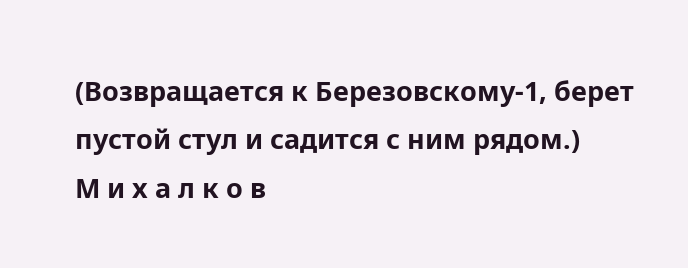(Возвращается к Березовскому-1, берет пустой стул и садится с ним рядом.)
М и х а л к о в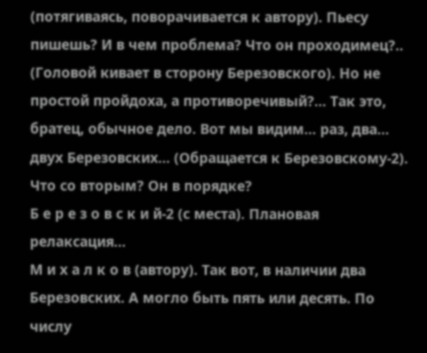(потягиваясь, поворачивается к автору). Пьесу пишешь? И в чем проблема? Что он проходимец?.. (Головой кивает в сторону Березовского). Но не простой пройдоха, а противоречивый?... Так это, братец, обычное дело. Вот мы видим... раз, два... двух Березовских... (Обращается к Березовскому-2). Что со вторым? Он в порядке?
Б е р е з о в с к и й-2 (с места). Плановая релаксация...
М и х а л к о в (автору). Так вот, в наличии два Березовских. А могло быть пять или десять. По числу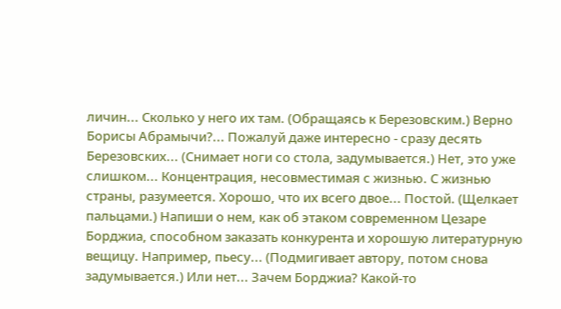личин... Сколько у него их там. (Обращаясь к Березовским.) Верно Борисы Абрамычи?... Пожалуй даже интересно - сразу десять Березовских... (Снимает ноги со стола, задумывается.) Нет, это уже слишком... Концентрация, несовместимая с жизнью. С жизнью страны, разумеется. Хорошо, что их всего двое... Постой. (Щелкает пальцами.) Напиши о нем, как об этаком современном Цезаре Борджиа, способном заказать конкурента и хорошую литературную вещицу. Например, пьесу... (Подмигивает автору, потом снова задумывается.) Или нет... Зачем Борджиа? Какой-то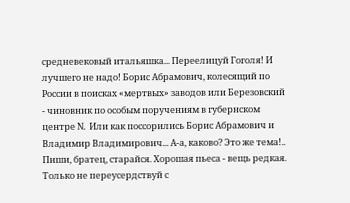средневековый итальяшка... Переелицуй Гоголя! И лучшего не надо! Борис Абрамович, колесящий по России в поисках «мертвых» заводов или Березовский - чиновник по особым поручениям в губернском центре N. Или как поссорились Борис Абрамович и Владимир Владимирович... А-а, каково? Это же тема!.. Пиши, братец, старайся. Хорошая пьеса - вещь редкая. Только не переусердствуй с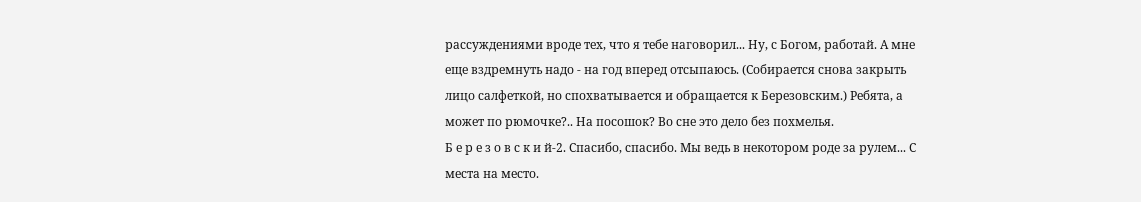рассуждениями вроде тех, что я тебе наговорил... Ну, с Богом, работай. А мне еще вздремнуть надо - на год вперед отсыпаюсь. (Собирается снова закрыть лицо салфеткой, но спохватывается и обращается к Березовским.) Ребята, а может по рюмочке?.. На посошок? Во сне это дело без похмелья.
Б е р е з о в с к и й-2. Спасибо, спасибо. Мы ведь в некотором роде за рулем... С места на место.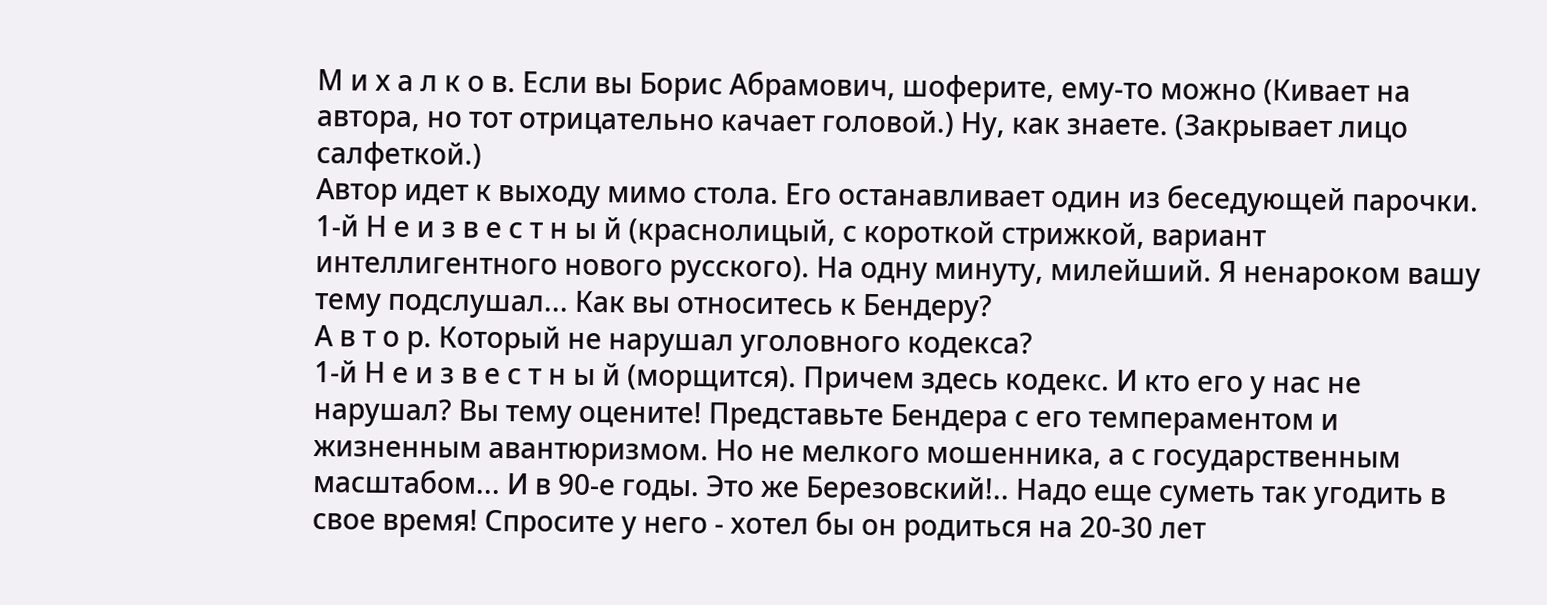М и х а л к о в. Если вы Борис Абрамович, шоферите, ему-то можно (Кивает на автора, но тот отрицательно качает головой.) Ну, как знаете. (Закрывает лицо салфеткой.)
Автор идет к выходу мимо стола. Его останавливает один из беседующей парочки.
1-й Н е и з в е с т н ы й (краснолицый, с короткой стрижкой, вариант интеллигентного нового русского). На одну минуту, милейший. Я ненароком вашу тему подслушал... Как вы относитесь к Бендеру?
А в т о р. Который не нарушал уголовного кодекса?
1-й Н е и з в е с т н ы й (морщится). Причем здесь кодекс. И кто его у нас не нарушал? Вы тему оцените! Представьте Бендера с его темпераментом и жизненным авантюризмом. Но не мелкого мошенника, а с государственным масштабом... И в 90-е годы. Это же Березовский!.. Надо еще суметь так угодить в свое время! Спросите у него - хотел бы он родиться на 20-30 лет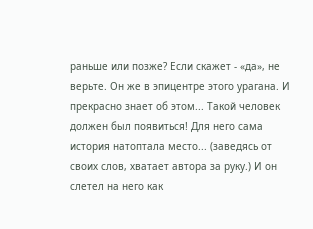раньше или позже? Если скажет - «да», не верьте. Он же в эпицентре этого урагана. И прекрасно знает об этом... Такой человек должен был появиться! Для него сама история натоптала место... (заведясь от своих слов, хватает автора за руку.) И он слетел на него как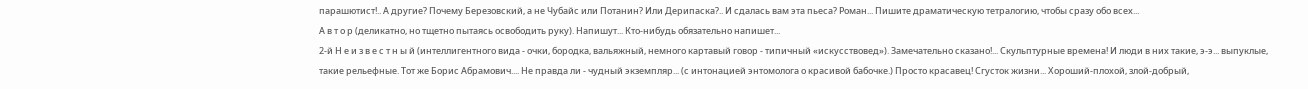парашютист!.. А другие? Почему Березовский, а не Чубайс или Потанин? Или Дерипаска?.. И сдалась вам эта пьеса? Роман... Пишите драматическую тетралогию, чтобы сразу обо всех...
А в т о р (деликатно, но тщетно пытаясь освободить руку). Напишут... Кто-нибудь обязательно напишет...
2-й Н е и з в е с т н ы й (интеллигентного вида - очки, бородка, вальяжный, немного картавый говор - типичный «искусствовед»). Замечательно сказано!... Скульптурные времена! И люди в них такие, э-э... выпуклые, такие рельефные. Тот же Борис Абрамович.... Не правда ли - чудный экземпляр... (с интонацией энтомолога о красивой бабочке.) Просто красавец! Сгусток жизни... Хороший-плохой, злой-добрый,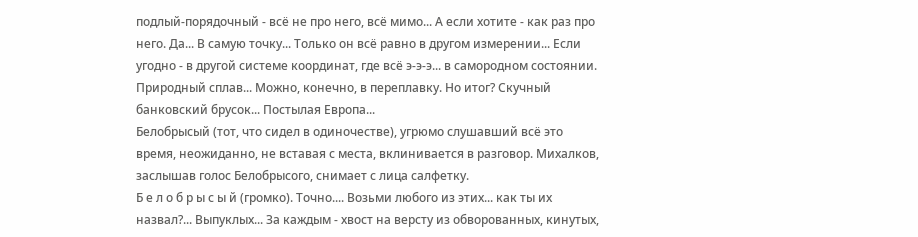подлый-порядочный - всё не про него, всё мимо... А если хотите - как раз про него. Да... В самую точку... Только он всё равно в другом измерении... Если угодно - в другой системе координат, где всё э-э-э... в самородном состоянии. Природный сплав... Можно, конечно, в переплавку. Но итог? Скучный банковский брусок... Постылая Европа...
Белобрысый (тот, что сидел в одиночестве), угрюмо слушавший всё это время, неожиданно, не вставая с места, вклинивается в разговор. Михалков, заслышав голос Белобрысого, снимает с лица салфетку.
Б е л о б р ы с ы й (громко). Точно.... Возьми любого из этих... как ты их назвал?... Выпуклых... За каждым - хвост на версту из обворованных, кинутых,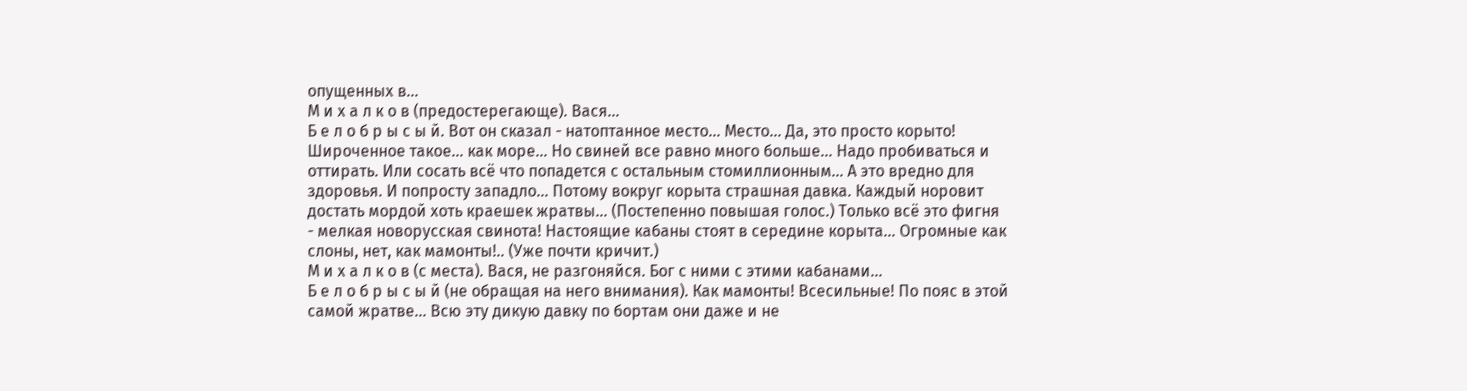опущенных в...
М и х а л к о в (предостерегающе). Вася...
Б е л о б р ы с ы й. Вот он сказал - натоптанное место... Место... Да, это просто корыто! Широченное такое... как море... Но свиней все равно много больше... Надо пробиваться и оттирать. Или сосать всё что попадется с остальным стомиллионным... А это вредно для здоровья. И попросту западло... Потому вокруг корыта страшная давка. Каждый норовит достать мордой хоть краешек жратвы... (Постепенно повышая голос.) Только всё это фигня - мелкая новорусская свинота! Настоящие кабаны стоят в середине корыта... Огромные как слоны, нет, как мамонты!.. (Уже почти кричит.)
М и х а л к о в (с места). Вася, не разгоняйся. Бог с ними с этими кабанами...
Б е л о б р ы с ы й (не обращая на него внимания). Как мамонты! Всесильные! По пояс в этой самой жратве... Всю эту дикую давку по бортам они даже и не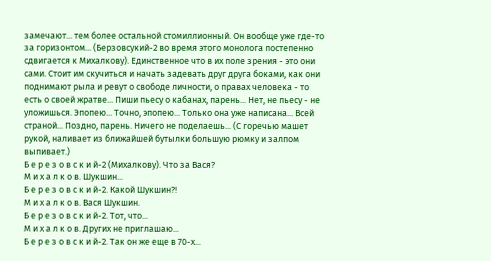замечают... тем более остальной стомиллионный. Он вообще уже где-то за горизонтом... (Берзовсукий-2 во время этого монолога постепенно сдвигается к Михалкову). Единственное что в их поле зрения - это они сами. Стоит им скучиться и начать задевать друг друга боками, как они поднимают рыла и ревут о свободе личности, о правах человека - то есть о своей жратве... Пиши пьесу о кабанах, парень... Нет, не пьесу - не уложишься. Эпопею... Точно, эпопею... Только она уже написана... Всей страной... Поздно, парень. Ничего не поделаешь... (С горечью машет рукой, наливает из ближайшей бутылки большую рюмку и залпом выпивает.)
Б е р е з о в с к и й-2 (Михалкову). Что за Вася?
М и х а л к о в. Шукшин...
Б е р е з о в с к и й-2. Какой Шукшин?!
М и х а л к о в. Вася Шукшин.
Б е р е з о в с к и й-2. Тот, что...
М и х а л к о в. Других не приглашаю...
Б е р е з о в с к и й-2. Так он же еще в 70-х...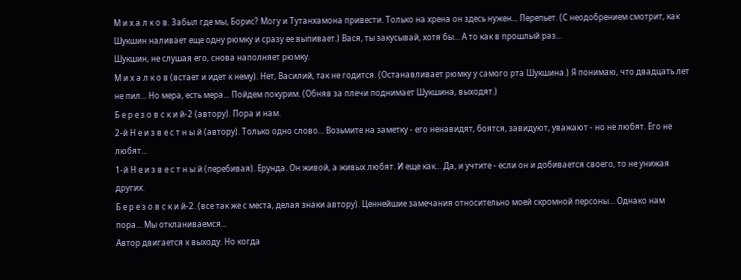М и х а л к о в. Забыл где мы, Борис? Могу и Тутанхамона привести. Только на хрена он здесь нужен... Перепьет. (С неодобрением смотрит, как Шукшин наливает еще одну рюмку и сразу ее выпивает.) Вася, ты закусывай, хотя бы... А то как в прошлый раз...
Шукшин, не слушая его, снова наполняет рюмку.
М и х а л к о в (встает и идет к нему). Нет, Василий, так не годится. (Останавливает рюмку у самого рта Шукшина.) Я понимаю, что двадцать лет не пил... Но мера, есть мера... Пойдем покурим. (Обняв за плечи поднимает Шукшина, выходят.)
Б е р е з о в с к и й-2 (автору). Пора и нам.
2-й Н е и з в е с т н ы й (автору). Только одно слово... Возьмите на заметку - его ненавидят, боятся, завидуют, уважают - но не любят. Его не любят...
1-й Н е и з в е с т н ы й (перебивая). Ерунда. Он живой, а живых любят. И еще как... Да, и учтите - если он и добивается своего, то не унижая других.
Б е р е з о в с к и й-2. (все так же с места, делая знаки автору). Ценнейшие замечания относительно моей скромной персоны... Однако нам пора... Мы откланиваемся...
Автор двигается к выходу. Но когда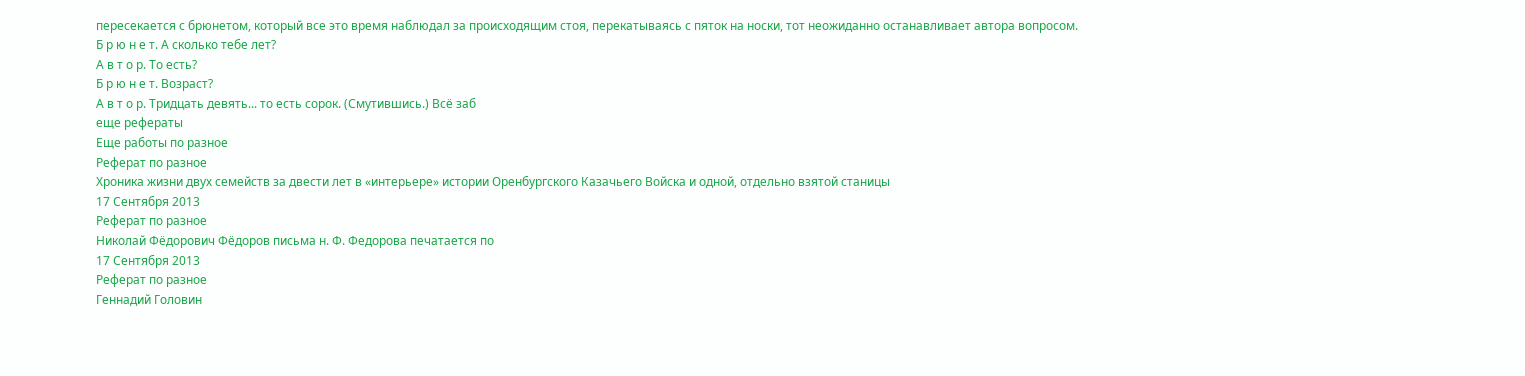пересекается с брюнетом, который все это время наблюдал за происходящим стоя, перекатываясь с пяток на носки, тот неожиданно останавливает автора вопросом.
Б р ю н е т. А сколько тебе лет?
А в т о р. То есть?
Б р ю н е т. Возраст?
А в т о р. Тридцать девять... то есть сорок. (Смутившись.) Всё заб
еще рефераты
Еще работы по разное
Реферат по разное
Хроника жизни двух семейств за двести лет в «интерьере» истории Оренбургского Казачьего Войска и одной, отдельно взятой станицы
17 Сентября 2013
Реферат по разное
Николай Фёдорович Фёдоров письма н. Ф. Федорова печатается по
17 Сентября 2013
Реферат по разное
Геннадий Головин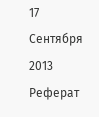17 Сентября 2013
Реферат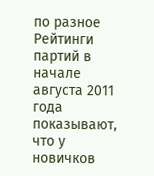по разное
Рейтинги партий в начале августа 2011 года показывают, что у новичков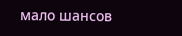мало шансов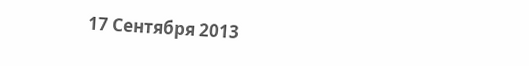17 Сентября 2013